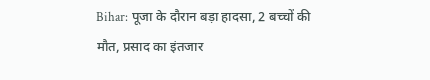Bihar: पूजा के दौरान बड़ा हादसा, 2 बच्चों की मौत, प्रसाद का इंतजार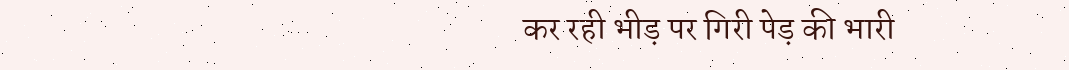कर रही भीड़ पर गिरी पेड़ की भारी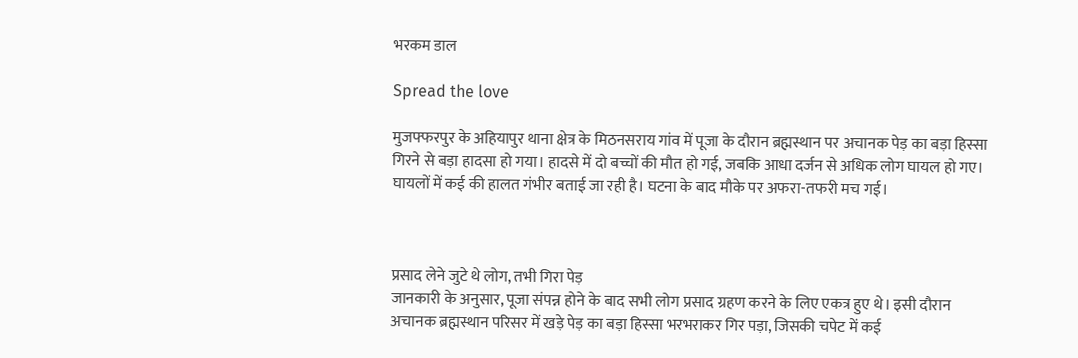भरकम डाल

Spread the love

मुजफ्फरपुर के अहियापुर थाना क्षेत्र के मिठनसराय गांव में पूजा के दौरान ब्रह्मस्थान पर अचानक पेड़ का बड़ा हिस्सा गिरने से बड़ा हादसा हो गया। हादसे में दो बच्चों की मौत हो गई, जबकि आधा दर्जन से अधिक लोग घायल हो गए। घायलों में कई की हालत गंभीर बताई जा रही है। घटना के बाद मौके पर अफरा-तफरी मच गई।



प्रसाद लेने जुटे थे लोग, तभी गिरा पेड़
जानकारी के अनुसार, पूजा संपन्न होने के बाद सभी लोग प्रसाद ग्रहण करने के लिए एकत्र हुए थे। इसी दौरान अचानक ब्रह्मस्थान परिसर में खड़े पेड़ का बड़ा हिस्सा भरभराकर गिर पड़ा, जिसकी चपेट में कई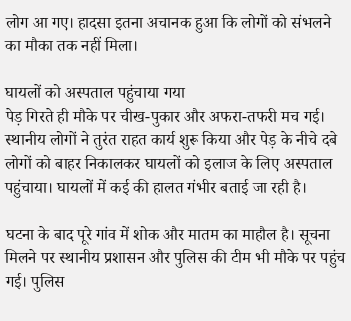लोग आ गए। हादसा इतना अचानक हुआ कि लोगों को संभलने का मौका तक नहीं मिला।

घायलों को अस्पताल पहुंचाया गया
पेड़ गिरते ही मौके पर चीख-पुकार और अफरा-तफरी मच गई। स्थानीय लोगों ने तुरंत राहत कार्य शुरू किया और पेड़ के नीचे दबे लोगों को बाहर निकालकर घायलों को इलाज के लिए अस्पताल पहुंचाया। घायलों में कई की हालत गंभीर बताई जा रही है।

घटना के बाद पूरे गांव में शोक और मातम का माहौल है। सूचना मिलने पर स्थानीय प्रशासन और पुलिस की टीम भी मौके पर पहुंच गई। पुलिस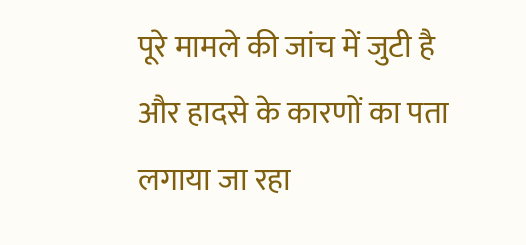पूरे मामले की जांच में जुटी है और हादसे के कारणों का पता लगाया जा रहा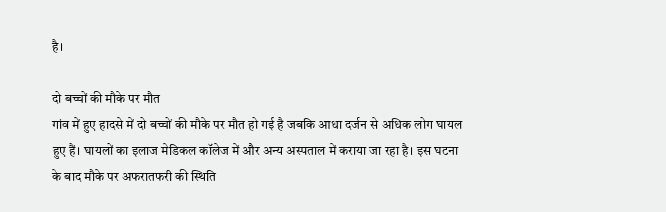है।

दो बच्चों की मौके पर मौत
गांव में हुए हादसे में दो बच्चों की मौके पर मौत हो गई है जबकि आधा दर्जन से अधिक लोग घायल हुए हैं। घायलों का इलाज मेडिकल कॉलेज में और अन्य अस्पताल में कराया जा रहा है। इस घटना के बाद मौके पर अफरातफरी की स्थिति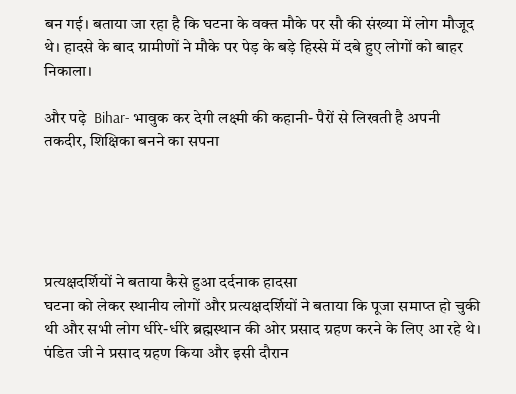बन गई। बताया जा रहा है कि घटना के वक्त मौके पर सौ की संख्या में लोग मौजूद थे। हादसे के बाद ग्रामीणों ने मौके पर पेड़ के बड़े हिस्से में दबे हुए लोगों को बाहर निकाला।

और पढ़े  Bihar- भावुक कर देगी लक्ष्मी की कहानी- पैरों से लिखती है अपनी तकदीर, शिक्षिका बनने का सपना





प्रत्यक्षदर्शियों ने बताया कैसे हुआ दर्दनाक हादसा
घटना को लेकर स्थानीय लोगों और प्रत्यक्षदर्शियों ने बताया कि पूजा समाप्त हो चुकी थी और सभी लोग धीरे-धीरे ब्रह्मस्थान की ओर प्रसाद ग्रहण करने के लिए आ रहे थे। पंडित जी ने प्रसाद ग्रहण किया और इसी दौरान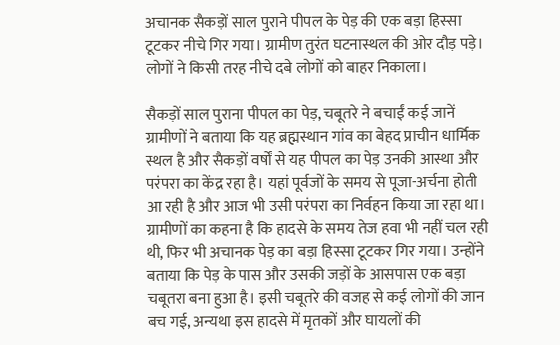अचानक सैकड़ों साल पुराने पीपल के पेड़ की एक बड़ा हिस्सा टूटकर नीचे गिर गया। ग्रामीण तुरंत घटनास्थल की ओर दौड़ पड़े। लोगों ने किसी तरह नीचे दबे लोगों को बाहर निकाला।

सैकड़ों साल पुराना पीपल का पेड़, चबूतरे ने बचाईं कई जानें
ग्रामीणों ने बताया कि यह ब्रह्मस्थान गांव का बेहद प्राचीन धार्मिक स्थल है और सैकड़ों वर्षों से यह पीपल का पेड़ उनकी आस्था और परंपरा का केंद्र रहा है। यहां पूर्वजों के समय से पूजा-अर्चना होती आ रही है और आज भी उसी परंपरा का निर्वहन किया जा रहा था। ग्रामीणों का कहना है कि हादसे के समय तेज हवा भी नहीं चल रही थी, फिर भी अचानक पेड़ का बड़ा हिस्सा टूटकर गिर गया। उन्होंने बताया कि पेड़ के पास और उसकी जड़ों के आसपास एक बड़ा चबूतरा बना हुआ है। इसी चबूतरे की वजह से कई लोगों की जान बच गई, अन्यथा इस हादसे में मृतकों और घायलों की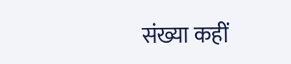संख्या कहीं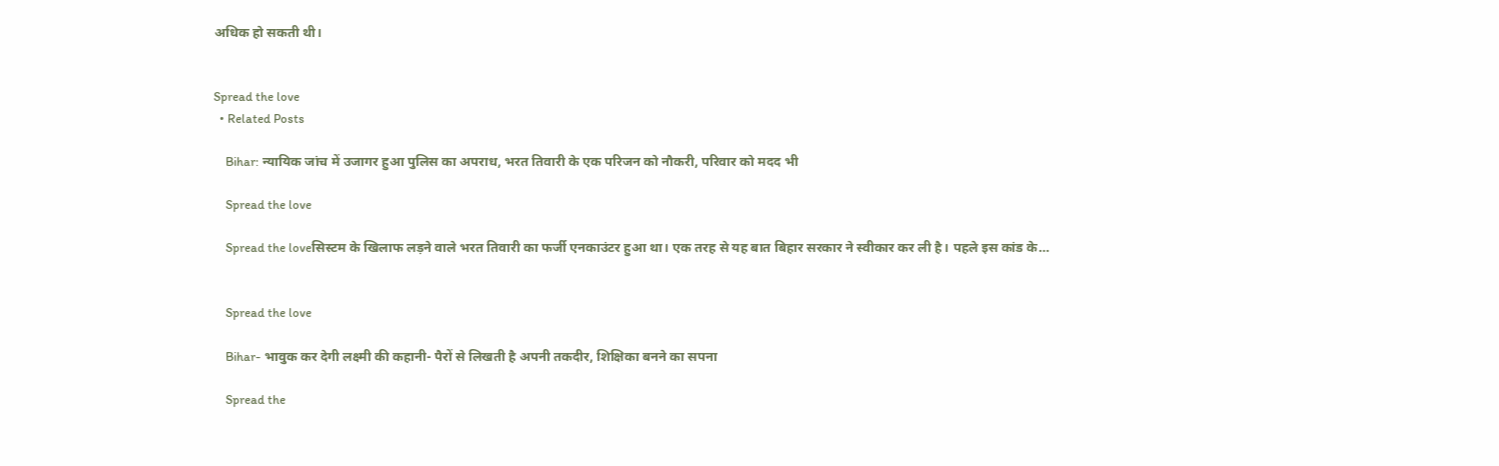अधिक हो सकती थी।


Spread the love
  • Related Posts

    Bihar: न्यायिक जांच में उजागर हुआ पुलिस का अपराध, भरत तिवारी के एक परिजन को नौकरी, परिवार को मदद भी

    Spread the love

    Spread the loveसिस्टम के खिलाफ लड़ने वाले भरत तिवारी का फर्जी एनकाउंटर हुआ था। एक तरह से यह बात बिहार सरकार ने स्वीकार कर ली है। पहले इस कांड के…


    Spread the love

    Bihar- भावुक कर देगी लक्ष्मी की कहानी- पैरों से लिखती है अपनी तकदीर, शिक्षिका बनने का सपना

    Spread the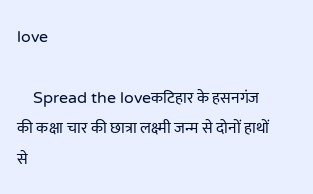love

    Spread the loveकटिहार के हसनगंज की कक्षा चार की छात्रा लक्ष्मी जन्म से दोनों हाथों से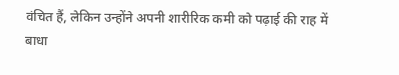वंचित हैं, लेकिन उन्होंने अपनी शारीरिक कमी को पढ़ाई की राह में बाधा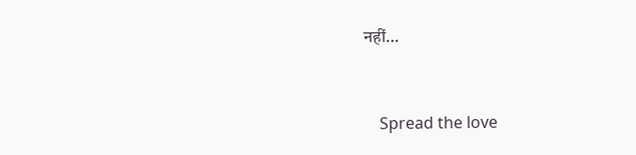नहीं…


    Spread the love